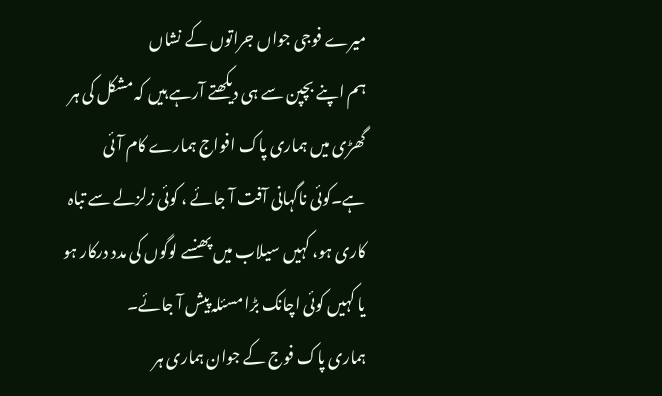میرے فوجی جواں جراتوں کے نشاں
ہم اپنے بچپن سے ہی دیکھتے آرہے ہیں کہ مشکل کی ہر گھڑی میں ہماری پاک افواج ہمارے کام آئی ہے۔کوئی ناگہانی آفت آ جائے ، کوئی زلزلے سے تباہ کاری ہو، کہیں سیلاب میں پھنسے لوگوں کی مدد درکار ہو یا کہیں کوئی اچانک بڑا مسئلہ پیش آ جائے۔
ہماری پاک فوج کے جوان ہماری ہر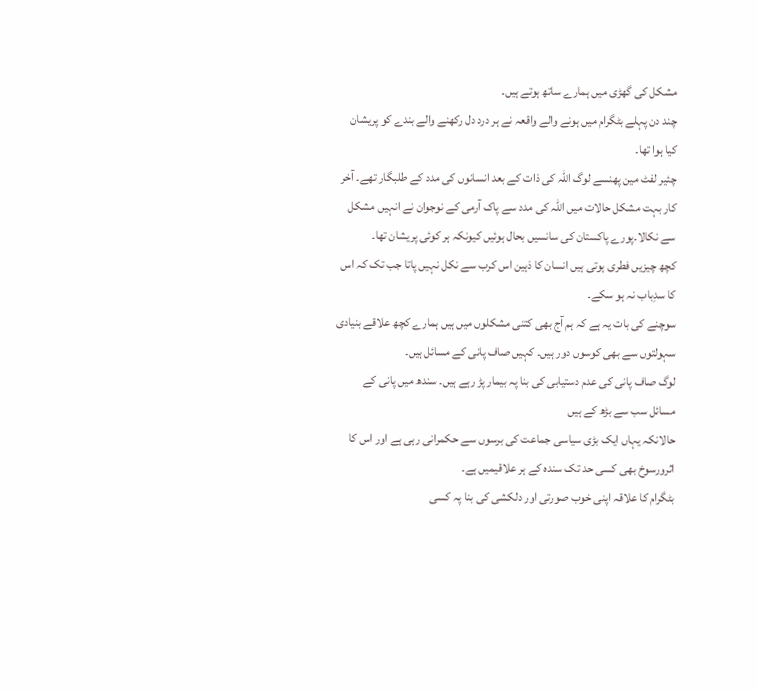مشکل کی گھڑی میں ہمارے ساتھ ہوتے ہیں۔
چند دن پہلے بٹگرام میں ہونے والے واقعہ نے ہر درد دل رکھنے والے بندے کو پریشان کیا ہوا تھا۔
چئیر لفٹ مین پھنسے لوگ اللہ کی ذات کے بعد انسانوں کی مدد کے طلبگار تھے۔ آخر کار بہت مشکل حالات میں اللہ کی مدد سے پاک آرمی کے نوجوان نے انہیں مشکل سے نکالا۔پورے پاکستان کی سانسیں بحال ہوئیں کیونکہ ہر کوئی پریشان تھا۔
کچھ چیزیں فطری ہوتی ہیں انسان کا ذہین اس کرب سے نکل نہیں پاتا جب تک کہ اس کا سدِباب نہ ہو سکے۔
سوچنے کی بات یہ ہے کہ ہم آج بھی کتنی مشکلوں میں ہیں ہمارے کچھ علاقے بنیادی سہولتوں سے بھی کوسوں دور ہیں۔ کہیں صاف پانی کے مسائل ہیں۔
لوگ صاف پانی کی عدم دستیابی کی بنا پہ بیمار پڑ رہے ہیں۔ سندھ میں پانی کے مسائل سب سے بڑھ کے ہیں
حالانکہ یہاں ایک بڑی سیاسی جماعت کی برسوں سے حکمرانی رہی ہے اور اس کا اثرورسوخ بھی کسی حد تک سندہ کے ہر علاقیمیں ہے۔
بٹگرام کا علاقہ اپنی خوب صورتی اور دلکشی کی بنا پہ کسی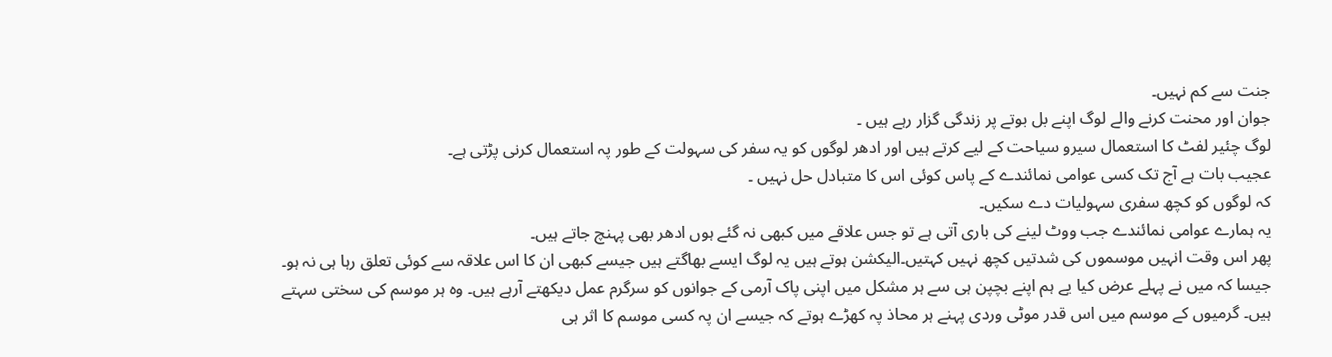جنت سے کم نہیں۔
جوان اور محنت کرنے والے لوگ اپنے بل بوتے پر زندگی گزار رہے ہیں ۔
لوگ چئیر لفٹ کا استعمال سیرو سیاحت کے لیے کرتے ہیں اور ادھر لوگوں کو یہ سفر کی سہولت کے طور پہ استعمال کرنی پڑتی ہے۔
عجیب بات ہے آج تک کسی عوامی نمائندے کے پاس کوئی اس کا متبادل حل نہیں ۔
کہ لوگوں کو کچھ سفری سہولیات دے سکیں۔
یہ ہمارے عوامی نمائندے جب ووٹ لینے کی باری آتی ہے تو جس علاقے میں کبھی نہ گئے ہوں ادھر بھی پہنچ جاتے ہیں۔
پھر اس وقت انہیں موسموں کی شدتیں کچھ نہیں کہتیں۔الیکشن ہوتے ہیں یہ لوگ ایسے بھاگتے ہیں جیسے کبھی ان کا اس علاقہ سے کوئی تعلق رہا ہی نہ ہو۔
جیسا کہ میں نے پہلے عرض کیا یے ہم اپنے بچپن ہی سے ہر مشکل میں اپنی پاک آرمی کے جوانوں کو سرگرم عمل دیکھتے آرہے ہیں۔ وہ ہر موسم کی سختی سہتے ہیں۔ گرمیوں کے موسم میں اس قدر موٹی وردی پہنے ہر محاذ پہ کھڑے ہوتے کہ جیسے ان پہ کسی موسم کا اثر ہی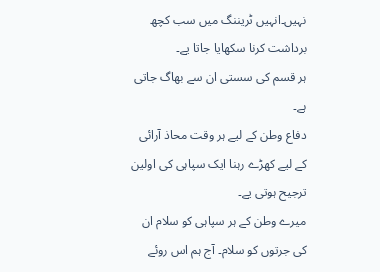نہیں۔انہیں ٹریننگ میں سب کچھ برداشت کرنا سکھایا جاتا یے۔
ہر قسم کی سستی ان سے بھاگ جاتی ہے۔
دفاع وطن کے لیے ہر وقت محاذ آرائی کے لیے کھڑے رہنا ایک سپاہی کی اولین ترجیح ہوتی یے۔
میرے وطن کے ہر سپاہی کو سلام ان کی جرتوں کو سلام۔ آج ہم اس روئے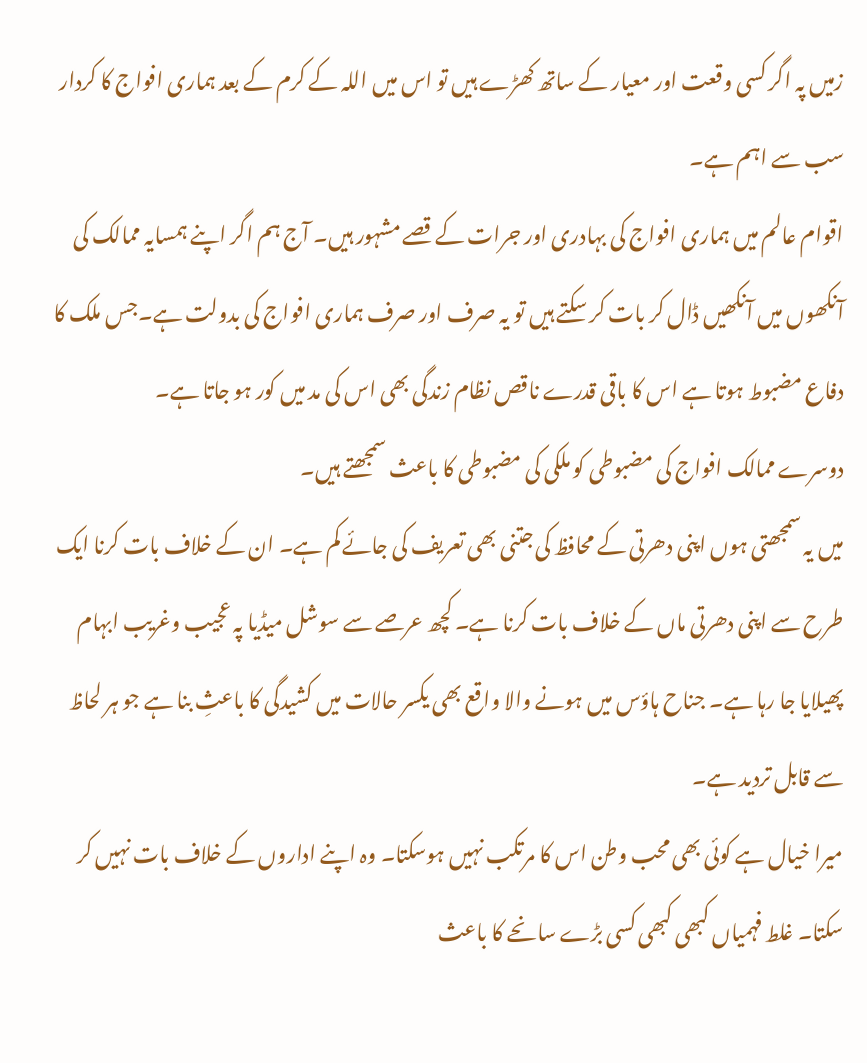زمیں پہ اگر کسی وقعت اور معیار کے ساتھ کھڑے ہیں تو اس میں اللہ کے کرم کے بعد ہماری افواج کا کردار سب سے اہم ہے۔
اقوام عالم میں ہماری افواج کی بہادری اور جرات کے قصے مشہور ہیں۔ آج ہم اگر اپنے ہمسایہ ممالک کی آنکھوں میں آنکھیں ڈال کر بات کر سکتے ہیں تو یہ صرف اور صرف ہماری افواج کی بدولت ہے۔جس ملک کا دفاع مضبوط ہوتا ہے اس کا باقی قدرے ناقص نظام زندگی بھی اس کی مد میں کور ہو جاتا ہے۔
دوسرے ممالک افواج کی مضبوطی کو ملکی کی مضبوطی کا باعث سمجھتے ہیں۔
میں یہ سمجھتی ہوں اپنی دھرتی کے محافظ کی جتنی بھی تعریف کی جائے کم ہے۔ ان کے خلاف بات کرنا ایک طرح سے اپنی دھرتی ماں کے خلاف بات کرنا ہے۔ کچھ عرصے سے سوشل میڈیا پہ عجیب وغریب ابہام پھیلایا جا رہا ہے۔ جناح ہاؤس میں ہونے والا واقع بھی یکسر حالات میں کشیدگی کا باعثِ بنا ہے جو ہر لحاظ سے قابل تردید ہے۔
میرا خیال ہے کوئی بھی محب وطن اس کا مرتکب نہیں ہوسکتا۔ وہ اپنے اداروں کے خلاف بات نہیں کر سکتا۔ غلط فہمیاں کبھی کبھی کسی بڑے سانحے کا باعث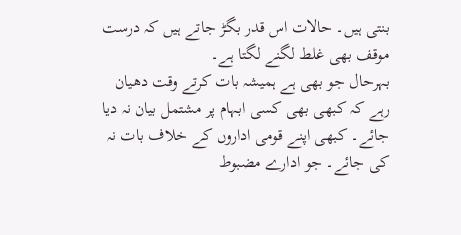بنتی ہیں۔ حالات اس قدر بگڑ جاتے ہیں کہ درست موقف بھی غلط لگنے لگتا ہے۔
بہرحال جو بھی ہے ہمیشہ بات کرتے وقت دھیان رہے کہ کبھی بھی کسی ابہام پر مشتمل بیان نہ دیا جائے۔ کبھی اپنے قومی اداروں کے خلاف بات نہ کی جائے۔ جو ادارے مضبوط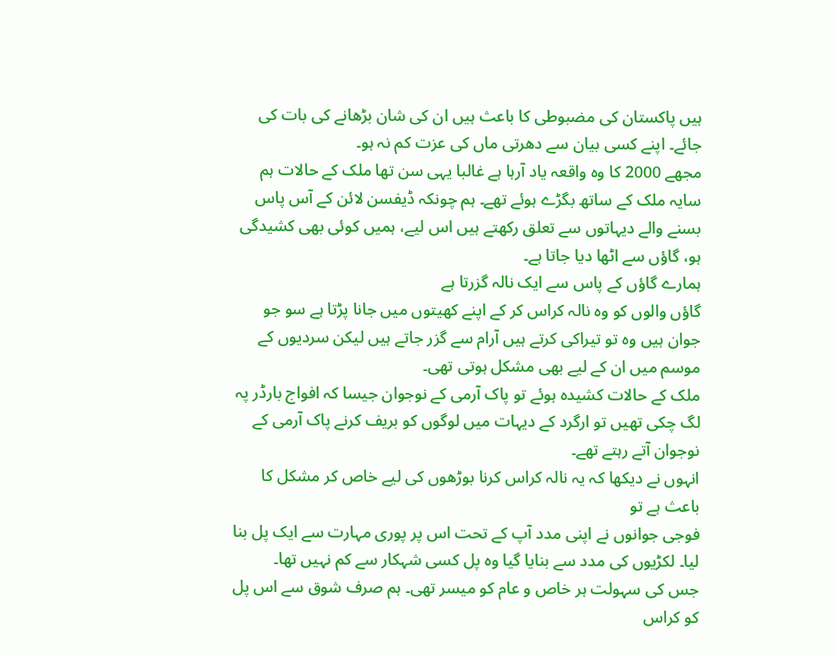ہیں پاکستان کی مضبوطی کا باعث ہیں ان کی شان بڑھانے کی بات کی جائے۔ اپنے کسی بیان سے دھرتی ماں کی عزت کم نہ ہو۔
مجھے 2000 کا وہ واقعہ یاد آرہا ہے غالبا یہی سن تھا ملک کے حالات ہم سایہ ملک کے ساتھ بگڑے ہوئے تھے۔ ہم چونکہ ڈیفسن لائن کے آس پاس بسنے والے دیہاتوں سے تعلق رکھتے ہیں اس لیے، ہمیں کوئی بھی کشیدگی ہو، گاؤں سے اٹھا دیا جاتا ہے۔
ہمارے گاؤں کے پاس سے ایک نالہ گزرتا ہے
گاؤں والوں کو وہ نالہ کراس کر کے اپنے کھیتوں میں جانا پڑتا ہے سو جو جوان ہیں وہ تو تیراکی کرتے ہیں آرام سے گزر جاتے ہیں لیکن سردیوں کے موسم میں ان کے لیے بھی مشکل ہوتی تھی۔
ملک کے حالات کشیدہ ہوئے تو پاک آرمی کے نوجوان جیسا کہ افواج بارڈر پہ لگ چکی تھیں تو ارگرد کے دیہات میں لوگوں کو بریف کرنے پاک آرمی کے نوجوان آتے رہتے تھے۔
انہوں نے دیکھا کہ یہ نالہ کراس کرنا بوڑھوں کی لیے خاص کر مشکل کا باعث ہے تو
فوجی جوانوں نے اپنی مدد آپ کے تحت اس پر پوری مہارت سے ایک پل بنا لیا۔ لکڑیوں کی مدد سے بنایا گیا وہ پل کسی شہکار سے کم نہیں تھا۔
جس کی سہولت ہر خاص و عام کو میسر تھی۔ ہم صرف شوق سے اس پل کو کراس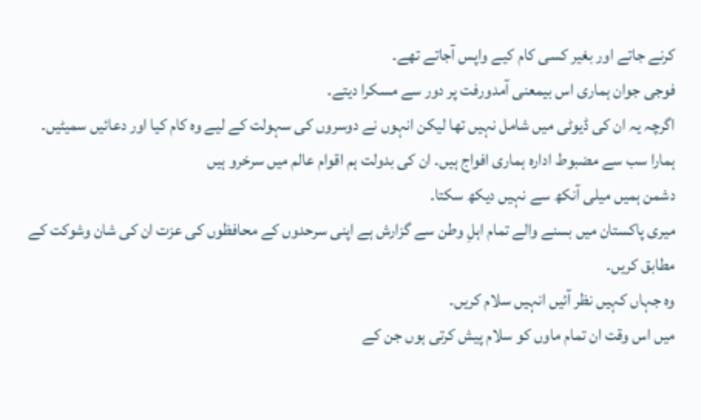کرنے جاتے اور بغیر کسی کام کیے واپس آجاتے تھے۔
فوجی جوان ہماری اس بیمعنی آمدورفت پر دور سے مسکرا دیتے۔
اگرچہ یہ ان کی ڈیوٹی میں شامل نہیں تھا لیکن انہوں نے دوسروں کی سہولت کے لیے وہ کام کیا اور دعائیں سمیٹیں۔
ہمارا سب سے مضبوط ادارہ ہماری افواج ہیں۔ ان کی بدولت ہم اقوام عالم میں سرخرو ہیں
دشمن ہمیں میلی آنکھ سے نہیں دیکھ سکتا۔
میری پاکستان میں بسنے والے تمام اہلِ وطن سے گزارش ہے اپنی سرحدوں کے محافظوں کی عزت ان کی شان وشوکت کے مطابق کریں۔
وہ جہاں کہیں نظر آئیں انہیں سلام کریں۔
میں اس وقت ان تمام ماوں کو سلام پیش کرتی ہوں جن کے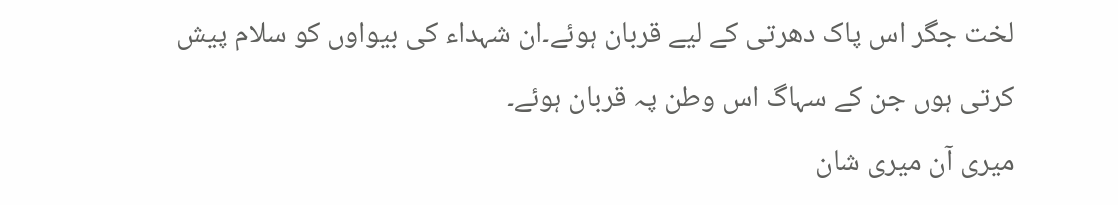لخت جگر اس پاک دھرتی کے لیے قربان ہوئے۔ان شہداء کی بیواوں کو سلام پیش کرتی ہوں جن کے سہاگ اس وطن پہ قربان ہوئے۔
میری آن میری شان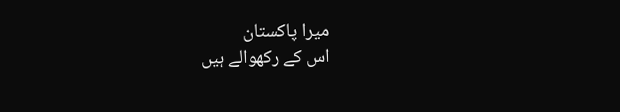میرا پاکستان
اس کے رکھوالے ہیں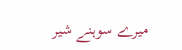میرے سوہنے شیر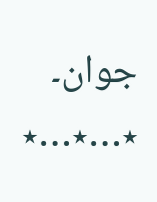جوان۔
٭…٭…٭